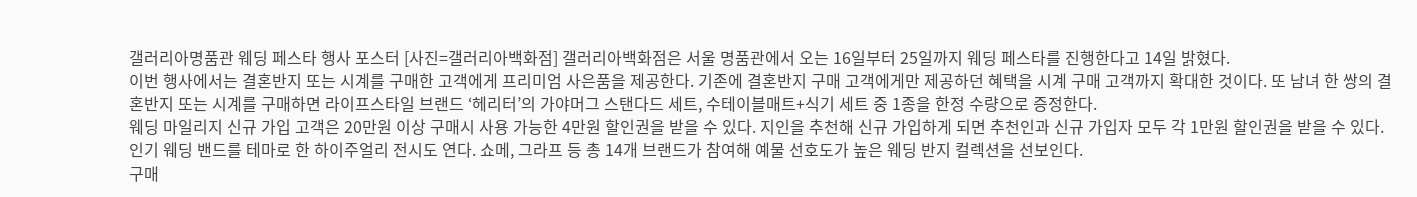갤러리아명품관 웨딩 페스타 행사 포스터 [사진=갤러리아백화점] 갤러리아백화점은 서울 명품관에서 오는 16일부터 25일까지 웨딩 페스타를 진행한다고 14일 밝혔다.
이번 행사에서는 결혼반지 또는 시계를 구매한 고객에게 프리미엄 사은품을 제공한다. 기존에 결혼반지 구매 고객에게만 제공하던 혜택을 시계 구매 고객까지 확대한 것이다. 또 남녀 한 쌍의 결혼반지 또는 시계를 구매하면 라이프스타일 브랜드 ‘헤리터’의 가야머그 스탠다드 세트, 수테이블매트+식기 세트 중 1종을 한정 수량으로 증정한다.
웨딩 마일리지 신규 가입 고객은 20만원 이상 구매시 사용 가능한 4만원 할인권을 받을 수 있다. 지인을 추천해 신규 가입하게 되면 추천인과 신규 가입자 모두 각 1만원 할인권을 받을 수 있다.
인기 웨딩 밴드를 테마로 한 하이주얼리 전시도 연다. 쇼메, 그라프 등 총 14개 브랜드가 참여해 예물 선호도가 높은 웨딩 반지 컬렉션을 선보인다.
구매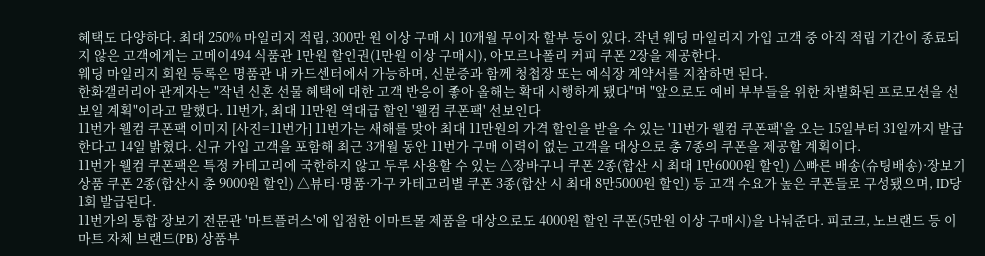혜택도 다양하다. 최대 250% 마일리지 적립, 300만 원 이상 구매 시 10개월 무이자 할부 등이 있다. 작년 웨딩 마일리지 가입 고객 중 아직 적립 기간이 종료되지 않은 고객에게는 고메이494 식품관 1만원 할인권(1만원 이상 구매시), 아모르나폴리 커피 쿠폰 2장을 제공한다.
웨딩 마일리지 회원 등록은 명품관 내 카드센터에서 가능하며, 신분증과 함께 청첩장 또는 예식장 계약서를 지참하면 된다.
한화갤러리아 관계자는 "작년 신혼 선물 혜택에 대한 고객 반응이 좋아 올해는 확대 시행하게 됐다"며 "앞으로도 예비 부부들을 위한 차별화된 프로모션을 선보일 계획"이라고 말했다. 11번가, 최대 11만원 역대급 할인 '웰컴 쿠폰팩' 선보인다
11번가 웰컴 쿠폰팩 이미지 [사진=11번가] 11번가는 새해를 맞아 최대 11만원의 가격 할인을 받을 수 있는 '11번가 웰컴 쿠폰팩'을 오는 15일부터 31일까지 발급한다고 14일 밝혔다. 신규 가입 고객을 포함해 최근 3개월 동안 11번가 구매 이력이 없는 고객을 대상으로 총 7종의 쿠폰을 제공할 계획이다.
11번가 웰컴 쿠폰팩은 특정 카테고리에 국한하지 않고 두루 사용할 수 있는 △장바구니 쿠폰 2종(합산 시 최대 1만6000원 할인) △빠른 배송(슈팅배송)·장보기 상품 쿠폰 2종(합산시 총 9000원 할인) △뷰티·명품·가구 카테고리별 쿠폰 3종(합산 시 최대 8만5000원 할인) 등 고객 수요가 높은 쿠폰들로 구성됐으며, ID당 1회 발급된다.
11번가의 통합 장보기 전문관 '마트플러스'에 입점한 이마트몰 제품을 대상으로도 4000원 할인 쿠폰(5만원 이상 구매시)을 나눠준다. 피코크, 노브랜드 등 이마트 자체 브랜드(PB) 상품부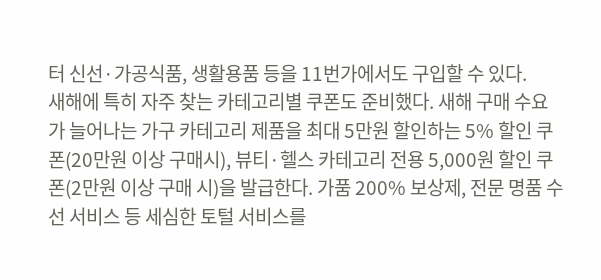터 신선·가공식품, 생활용품 등을 11번가에서도 구입할 수 있다.
새해에 특히 자주 찾는 카테고리별 쿠폰도 준비했다. 새해 구매 수요가 늘어나는 가구 카테고리 제품을 최대 5만원 할인하는 5% 할인 쿠폰(20만원 이상 구매시), 뷰티·헬스 카테고리 전용 5,000원 할인 쿠폰(2만원 이상 구매 시)을 발급한다. 가품 200% 보상제, 전문 명품 수선 서비스 등 세심한 토털 서비스를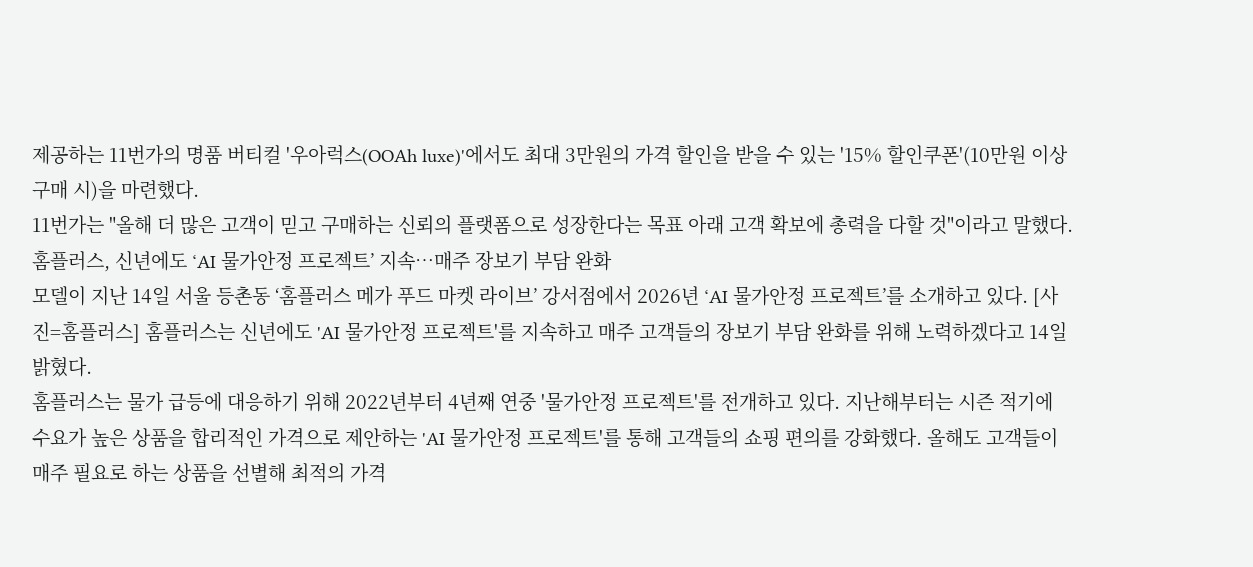제공하는 11번가의 명품 버티컬 '우아럭스(OOAh luxe)'에서도 최대 3만원의 가격 할인을 받을 수 있는 '15% 할인쿠폰'(10만원 이상 구매 시)을 마련했다.
11번가는 "올해 더 많은 고객이 믿고 구매하는 신뢰의 플랫폼으로 성장한다는 목표 아래 고객 확보에 총력을 다할 것"이라고 말했다. 홈플러스, 신년에도 ‘AI 물가안정 프로젝트’ 지속…매주 장보기 부담 완화
모델이 지난 14일 서울 등촌동 ‘홈플러스 메가 푸드 마켓 라이브’ 강서점에서 2026년 ‘AI 물가안정 프로젝트’를 소개하고 있다. [사진=홈플러스] 홈플러스는 신년에도 'AI 물가안정 프로젝트'를 지속하고 매주 고객들의 장보기 부담 완화를 위해 노력하겠다고 14일 밝혔다.
홈플러스는 물가 급등에 대응하기 위해 2022년부터 4년째 연중 '물가안정 프로젝트'를 전개하고 있다. 지난해부터는 시즌 적기에 수요가 높은 상품을 합리적인 가격으로 제안하는 'AI 물가안정 프로젝트'를 통해 고객들의 쇼핑 편의를 강화했다. 올해도 고객들이 매주 필요로 하는 상품을 선별해 최적의 가격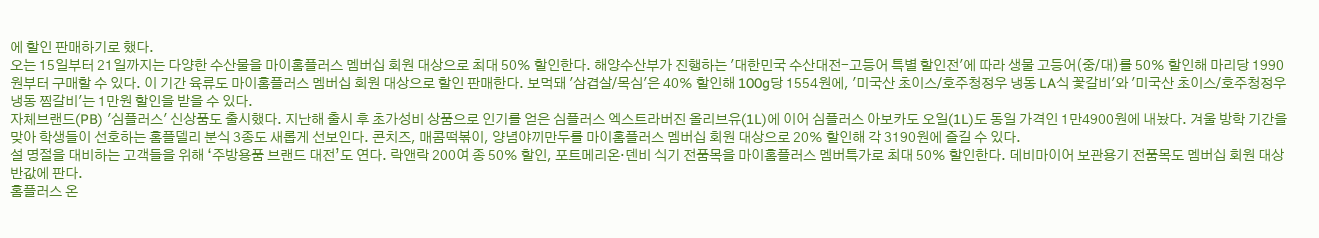에 할인 판매하기로 했다.
오는 15일부터 21일까지는 다양한 수산물을 마이홈플러스 멤버십 회원 대상으로 최대 50% 할인한다. 해양수산부가 진행하는 '대한민국 수산대전-고등어 특별 할인전'에 따라 생물 고등어(중/대)를 50% 할인해 마리당 1990원부터 구매할 수 있다. 이 기간 육류도 마이홈플러스 멤버십 회원 대상으로 할인 판매한다. 보먹돼 '삼겹살/목심'은 40% 할인해 100g당 1554원에, '미국산 초이스/호주청정우 냉동 LA식 꽃갈비'와 '미국산 초이스/호주청정우 냉동 찜갈비'는 1만원 할인을 받을 수 있다.
자체브랜드(PB) '심플러스' 신상품도 출시했다. 지난해 출시 후 초가성비 상품으로 인기를 얻은 심플러스 엑스트라버진 올리브유(1L)에 이어 심플러스 아보카도 오일(1L)도 동일 가격인 1만4900원에 내놨다. 겨울 방학 기간을 맞아 학생들이 선호하는 홈플델리 분식 3종도 새롭게 선보인다. 콘치즈, 매콤떡볶이, 양념야끼만두를 마이홈플러스 멤버십 회원 대상으로 20% 할인해 각 3190원에 즐길 수 있다.
설 명절을 대비하는 고객들을 위해 ‘주방용품 브랜드 대전’도 연다. 락앤락 200여 종 50% 할인, 포트메리온·덴비 식기 전품목을 마이홈플러스 멤버특가로 최대 50% 할인한다. 데비마이어 보관용기 전품목도 멤버십 회원 대상 반값에 판다.
홈플러스 온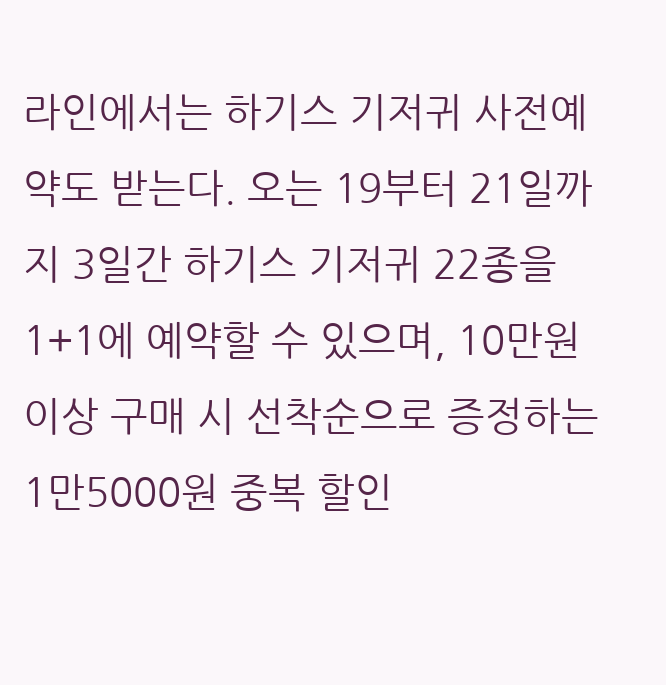라인에서는 하기스 기저귀 사전예약도 받는다. 오는 19부터 21일까지 3일간 하기스 기저귀 22종을 1+1에 예약할 수 있으며, 10만원 이상 구매 시 선착순으로 증정하는 1만5000원 중복 할인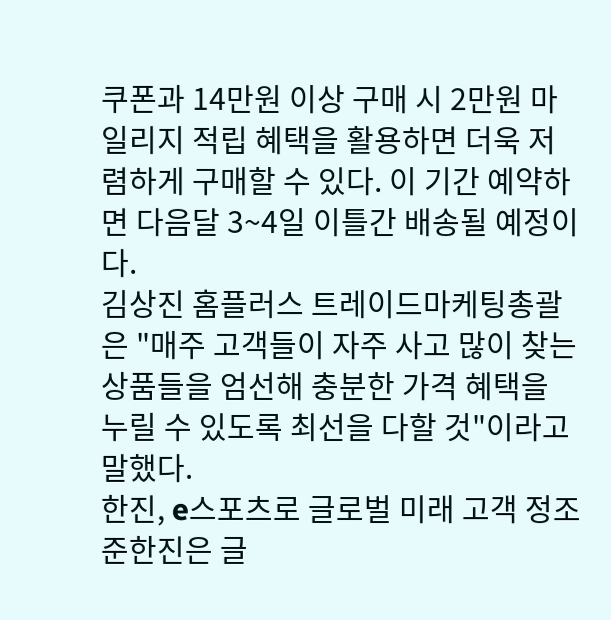쿠폰과 14만원 이상 구매 시 2만원 마일리지 적립 혜택을 활용하면 더욱 저렴하게 구매할 수 있다. 이 기간 예약하면 다음달 3~4일 이틀간 배송될 예정이다.
김상진 홈플러스 트레이드마케팅총괄은 "매주 고객들이 자주 사고 많이 찾는 상품들을 엄선해 충분한 가격 혜택을 누릴 수 있도록 최선을 다할 것"이라고 말했다.
한진, e스포츠로 글로벌 미래 고객 정조준한진은 글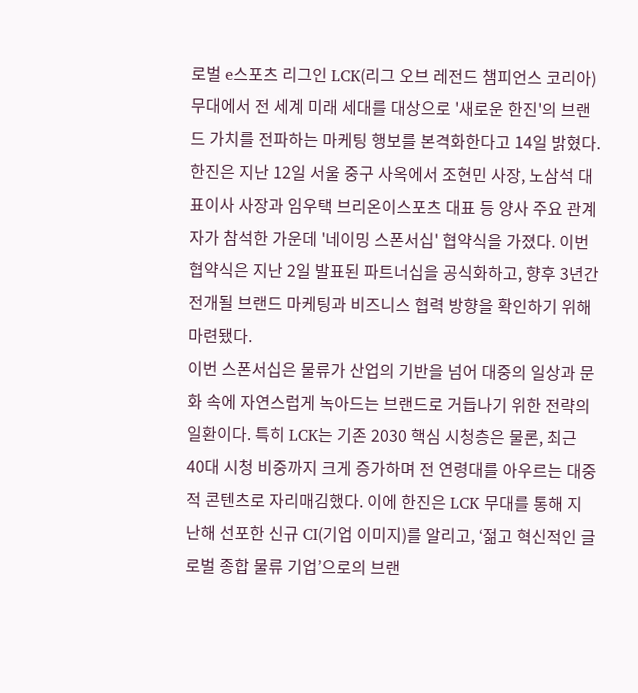로벌 e스포츠 리그인 LCK(리그 오브 레전드 챔피언스 코리아) 무대에서 전 세계 미래 세대를 대상으로 '새로운 한진'의 브랜드 가치를 전파하는 마케팅 행보를 본격화한다고 14일 밝혔다.
한진은 지난 12일 서울 중구 사옥에서 조현민 사장, 노삼석 대표이사 사장과 임우택 브리온이스포츠 대표 등 양사 주요 관계자가 참석한 가운데 '네이밍 스폰서십' 협약식을 가졌다. 이번 협약식은 지난 2일 발표된 파트너십을 공식화하고, 향후 3년간 전개될 브랜드 마케팅과 비즈니스 협력 방향을 확인하기 위해 마련됐다.
이번 스폰서십은 물류가 산업의 기반을 넘어 대중의 일상과 문화 속에 자연스럽게 녹아드는 브랜드로 거듭나기 위한 전략의 일환이다. 특히 LCK는 기존 2030 핵심 시청층은 물론, 최근 40대 시청 비중까지 크게 증가하며 전 연령대를 아우르는 대중적 콘텐츠로 자리매김했다. 이에 한진은 LCK 무대를 통해 지난해 선포한 신규 CI(기업 이미지)를 알리고, ‘젊고 혁신적인 글로벌 종합 물류 기업’으로의 브랜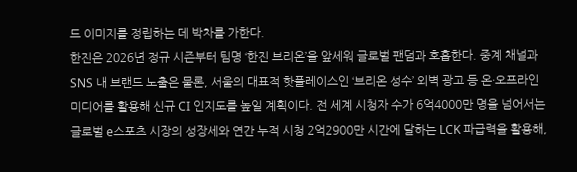드 이미지를 정립하는 데 박차를 가한다.
한진은 2026년 정규 시즌부터 팀명 ‘한진 브리온’을 앞세워 글로벌 팬덤과 호흡한다. 중계 채널과 SNS 내 브랜드 노출은 물론, 서울의 대표적 핫플레이스인 ‘브리온 성수’ 외벽 광고 등 온·오프라인 미디어를 활용해 신규 CI 인지도를 높일 계획이다. 전 세계 시청자 수가 6억4000만 명을 넘어서는 글로벌 e스포츠 시장의 성장세와 연간 누적 시청 2억2900만 시간에 달하는 LCK 파급력을 활용해,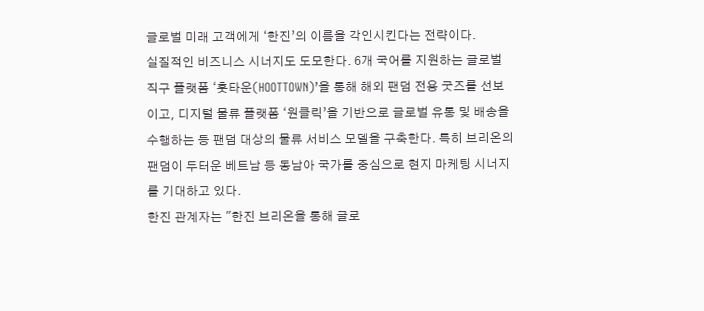글로벌 미래 고객에게 ‘한진’의 이름을 각인시킨다는 전략이다.
실질적인 비즈니스 시너지도 도모한다. 6개 국어를 지원하는 글로벌 직구 플랫폼 ‘훗타운(HOOTTOWN)’을 통해 해외 팬덤 전용 굿즈를 선보이고, 디지털 물류 플랫폼 ‘원클릭’을 기반으로 글로벌 유통 및 배송을 수행하는 등 팬덤 대상의 물류 서비스 모델을 구축한다. 특히 브리온의 팬덤이 두터운 베트남 등 동남아 국가를 중심으로 현지 마케팅 시너지를 기대하고 있다.
한진 관계자는 "한진 브리온을 통해 글로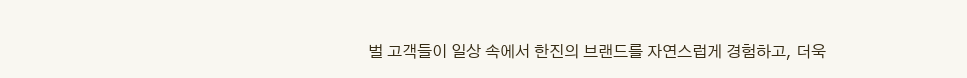벌 고객들이 일상 속에서 한진의 브랜드를 자연스럽게 경험하고, 더욱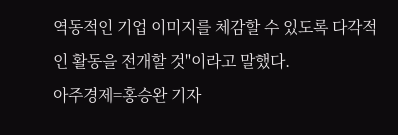역동적인 기업 이미지를 체감할 수 있도록 다각적인 활동을 전개할 것"이라고 말했다.
아주경제=홍승완 기자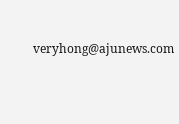veryhong@ajunews.com